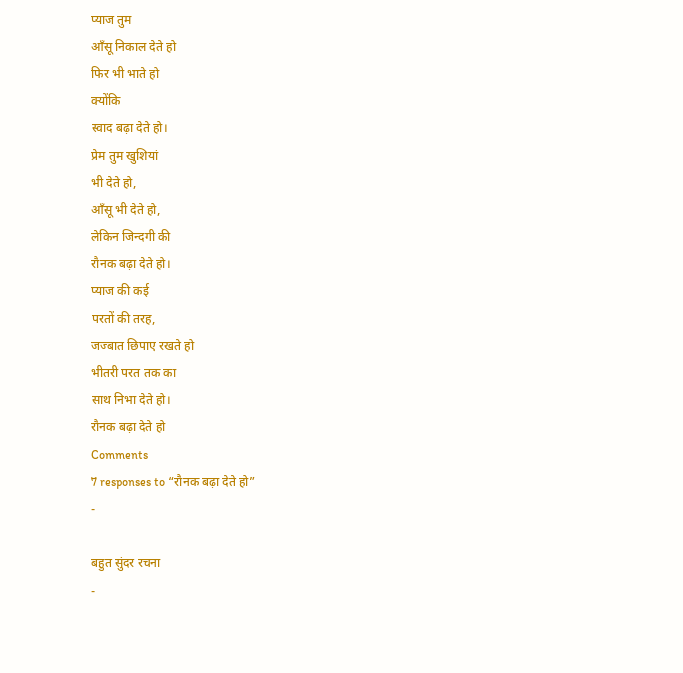प्याज तुम
आँसू निकाल देते हो
फिर भी भाते हो
क्योंकि
स्वाद बढ़ा देते हो।
प्रेम तुम खुशियां
भी देते हो,
आँसू भी देते हो,
लेकिन जिन्दगी की
रौनक बढ़ा देते हो।
प्याज की कई
परतों की तरह,
जज्बात छिपाए रखते हो
भीतरी परत तक का
साथ निभा देते हो।
रौनक बढ़ा देते हो
Comments
7 responses to “रौनक बढ़ा देते हो”
-

बहुत सुंदर रचना
-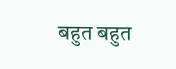बहुत बहुत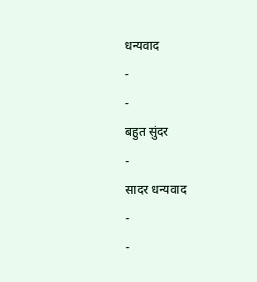धन्यवाद
-
-
बहुत सुंदर
-
सादर धन्यवाद
-
-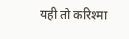यही तो करिश्मा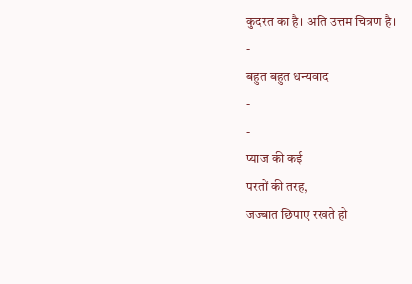कुदरत का है। अति उत्तम चित्रण है।
-
बहुत बहुत धन्यवाद
-
-
प्याज की कई
परतों की तरह,
जज्बात छिपाए रखते हो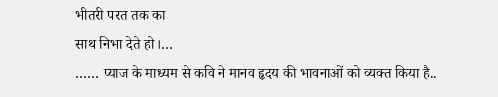भीतरी परत तक का
साथ निभा देते हो।…
…… प्याज के माध्यम से कवि ने मानव हृदय की भावनाओं को व्यक्त किया है..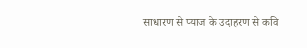साधारण से प्याज के उदाहरण से कवि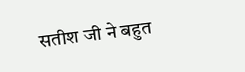सतीश जी ने बहुत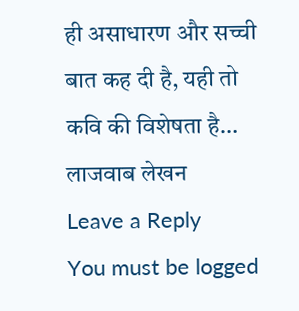ही असाधारण और सच्ची बात कह दी है, यही तो कवि की विशेषता है… लाजवाब लेखन
Leave a Reply
You must be logged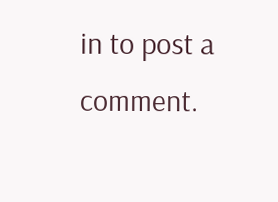in to post a comment.